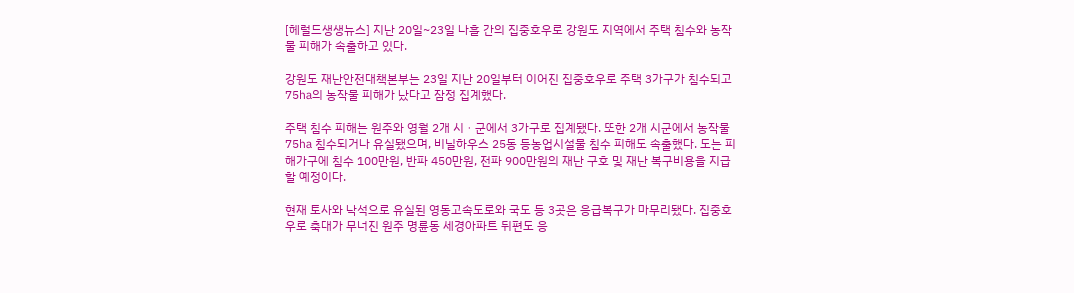[헤럴드생생뉴스] 지난 20일~23일 나흘 간의 집중호우로 강원도 지역에서 주택 침수와 농작물 피해가 속출하고 있다.

강원도 재난안전대책본부는 23일 지난 20일부터 이어진 집중호우로 주택 3가구가 침수되고 75㏊의 농작물 피해가 났다고 잠정 집계했다.

주택 침수 피해는 원주와 영월 2개 시ㆍ군에서 3가구로 집계됐다. 또한 2개 시군에서 농작물 75㏊ 침수되거나 유실됐으며, 비닐하우스 25동 등농업시설물 침수 피해도 속출했다. 도는 피해가구에 침수 100만원, 반파 450만원, 전파 900만원의 재난 구호 및 재난 복구비용을 지급할 예정이다.

현재 토사와 낙석으로 유실된 영동고속도로와 국도 등 3곳은 응급복구가 마무리됐다. 집중호우로 축대가 무너진 원주 명륜동 세경아파트 뒤편도 응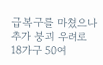급복구를 마쳤으나 추가 붕괴 우려로 18가구 50여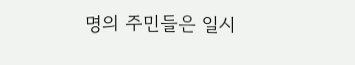명의 주민들은 일시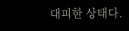대피한 상태다.